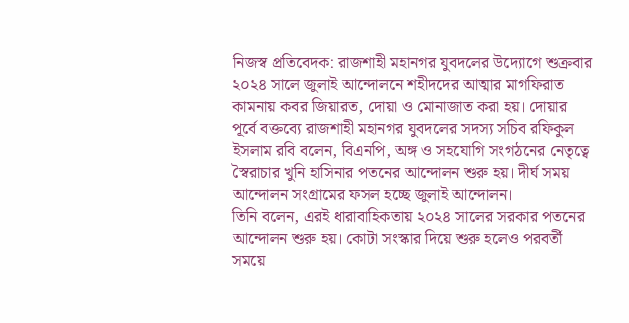নিজস্ব প্রতিবেদক: রাজশাহী মহানগর যুবদলের উদ্যোগে শুক্রবার ২০২৪ সালে জুলাই আন্দোলনে শহীদদের আত্মার মাগফিরাত কামনায় কবর জিয়ারত, দোয়া ও মোনাজাত করা হয়। দোয়ার পূর্বে বক্তব্যে রাজশাহী মহানগর যুবদলের সদস্য সচিব রফিকুল ইসলাম রবি বলেন, বিএনপি, অঙ্গ ও সহযোগি সংগঠনের নেতৃত্বে স্বৈরাচার খুনি হাসিনার পতনের আন্দোলন শুরু হয়। দীর্ঘ সময় আন্দোলন সংগ্রামের ফসল হচ্ছে জুলাই আন্দোলন।
তিনি বলেন, এরই ধারাবাহিকতায় ২০২৪ সালের সরকার পতনের আন্দোলন শুরু হয়। কোটা সংস্কার দিয়ে শুরু হলেও পরবর্তী সময়ে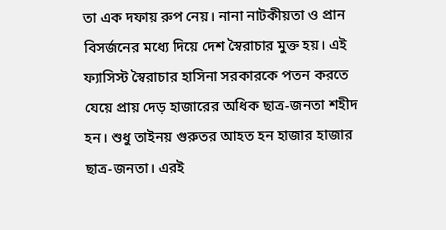তা এক দফায় রুপ নেয়। নানা নাটকীয়তা ও প্রান বিসর্জনের মধ্যে দিয়ে দেশ স্বৈরাচার মুক্ত হয়। এই ফ্যাসিস্ট স্বৈরাচার হাসিনা সরকারকে পতন করতে যেয়ে প্রায় দেড় হাজারের অধিক ছাত্র-জনতা শহীদ হন। শুধু তাইনয় গুরুতর আহত হন হাজার হাজার ছাত্র-জনতা। এরই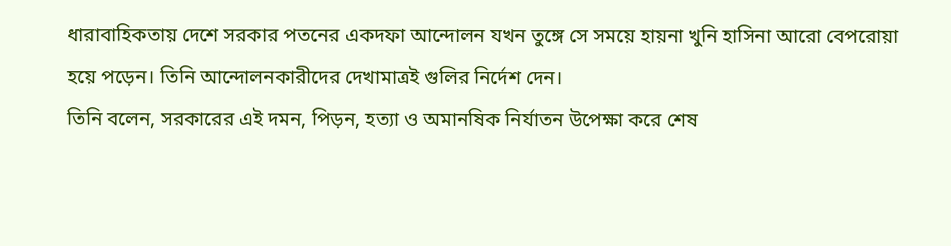ধারাবাহিকতায় দেশে সরকার পতনের একদফা আন্দোলন যখন তুঙ্গে সে সময়ে হায়না খুনি হাসিনা আরো বেপরোয়া হয়ে পড়েন। তিনি আন্দোলনকারীদের দেখামাত্রই গুলির নির্দেশ দেন।
তিনি বলেন, সরকারের এই দমন, পিড়ন, হত্যা ও অমানষিক নির্যাতন উপেক্ষা করে শেষ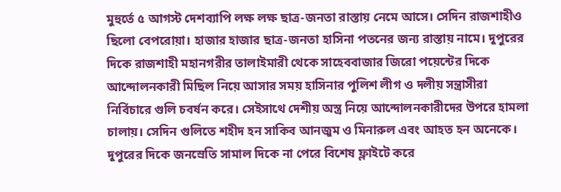মুহুর্তে ৫ আগস্ট দেশব্যাপি লক্ষ লক্ষ ছাত্র-জনতা রাস্তায় নেমে আসে। সেদিন রাজশাহীও ছিলো বেপরোয়া। হাজার হাজার ছাত্র-জনতা হাসিনা পতনের জন্য রাস্তায় নামে। দুপুরের দিকে রাজশাহী মহানগরীর তালাইমারী থেকে সাহেববাজার জিরো পয়েন্টের দিকে আন্দোলনকারী মিছিল নিয়ে আসার সময় হাসিনার পুলিশ লীগ ও দলীয় সন্ত্রাসীরা নির্বিচারে গুলি চবর্ষন করে। সেইসাথে দেশীয় অস্ত্র নিয়ে আন্দোলনকারীদের উপরে হামলা চালায়। সেদিন গুলিতে শহীদ হন সাকিব আনজুম ও মিনারুল এবং আহত হন অনেকে। দুপুরের দিকে জনস্রেতি সামাল দিকে না পেরে বিশেষ ফ্লাইটে করে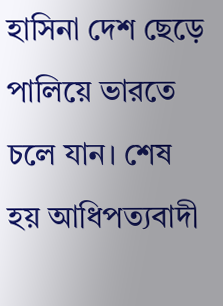হাসিনা দেশ ছেড়ে পালিয়ে ভারতে চলে যান। শেষ হয় আধিপত্যবাদী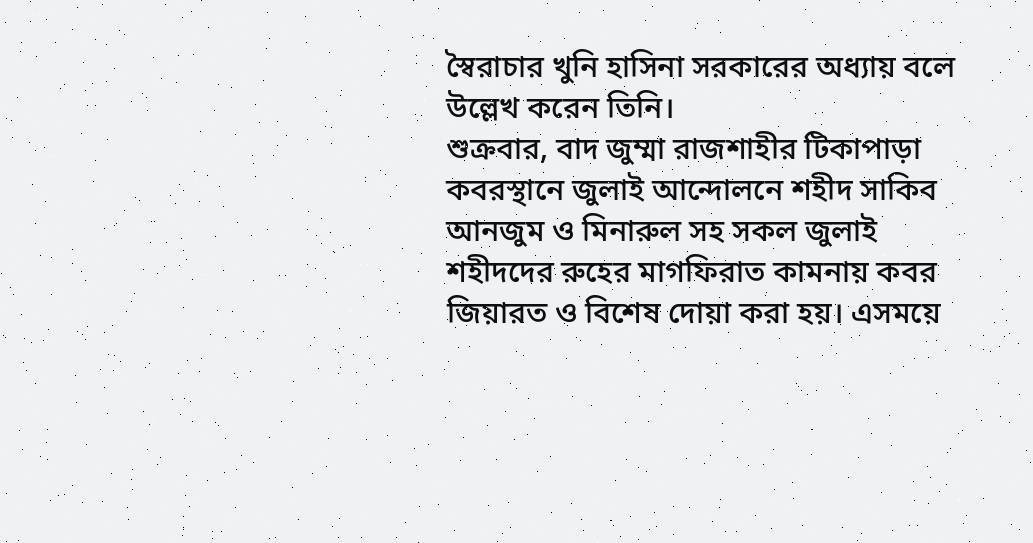স্বৈরাচার খুনি হাসিনা সরকারের অধ্যায় বলে উল্লেখ করেন তিনি।
শুক্রবার, বাদ জুম্মা রাজশাহীর টিকাপাড়া কবরস্থানে জুলাই আন্দোলনে শহীদ সাকিব আনজুম ও মিনারুল সহ সকল জুলাই শহীদদের রুহের মাগফিরাত কামনায় কবর জিয়ারত ও বিশেষ দোয়া করা হয়। এসময়ে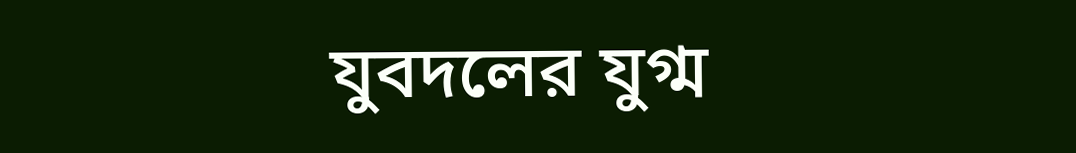যুবদলের যুগ্ম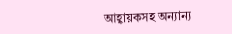আহ্বায়কসহ অন্যান্য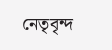নেতৃবৃন্দ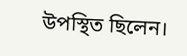উপস্থিত ছিলেন।